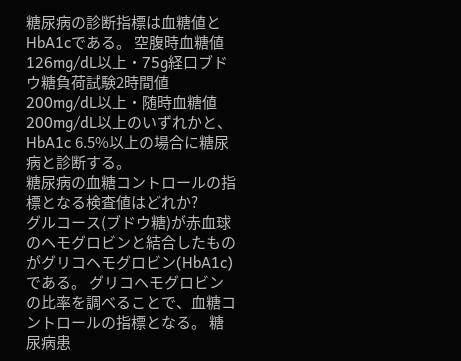糖尿病の診断指標は血糖値とHbA1cである。 空腹時血糖値126mg/dL以上・75g経口ブドウ糖負荷試験2時間値200mg/dL以上・随時血糖値 200mg/dL以上のいずれかと、HbA1c 6.5%以上の場合に糖尿病と診断する。
糖尿病の血糖コントロールの指標となる検査値はどれか?
グルコース(ブドウ糖)が赤血球のヘモグロビンと結合したものがグリコヘモグロビン(HbA1c)である。 グリコヘモグロビンの比率を調べることで、血糖コントロールの指標となる。 糖尿病患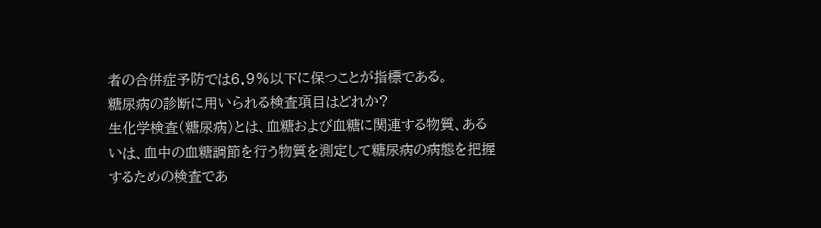者の合併症予防では6.9%以下に保つことが指標である。
糖尿病の診断に用いられる検査項目はどれか?
生化学検査(糖尿病)とは、血糖および血糖に関連する物質、あるいは、血中の血糖調節を行う物質を測定して糖尿病の病態を把握するための検査であ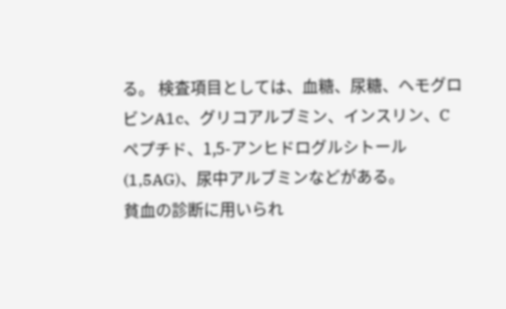る。 検査項目としては、血糖、尿糖、ヘモグロビンA1c、グリコアルブミン、インスリン、Cペプチド、1,5-アンヒドログルシトール(1,5AG)、尿中アルブミンなどがある。
貧血の診断に用いられ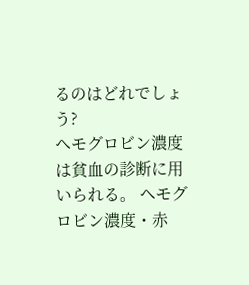るのはどれでしょう?
ヘモグロビン濃度は貧血の診断に用いられる。 ヘモグロビン濃度・赤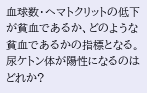血球数・ヘマトクリットの低下が貧血であるか、どのような貧血であるかの指標となる。
尿ケトン体が陽性になるのはどれか?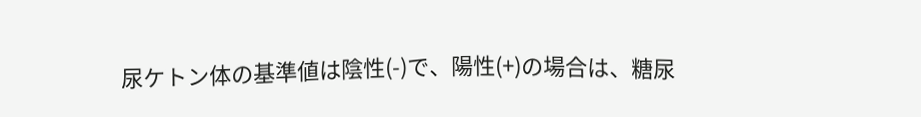尿ケトン体の基準値は陰性(-)で、陽性(+)の場合は、糖尿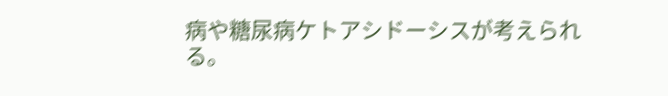病や糖尿病ケトアシドーシスが考えられる。